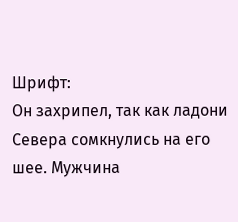Шрифт:
Он захрипел, так как ладони Севера сомкнулись на его шее. Мужчина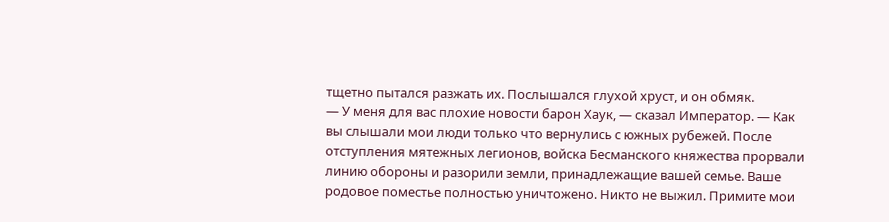тщетно пытался разжать их. Послышался глухой хруст, и он обмяк.
— У меня для вас плохие новости барон Хаук, — сказал Император. — Как вы слышали мои люди только что вернулись с южных рубежей. После отступления мятежных легионов, войска Бесманского княжества прорвали линию обороны и разорили земли, принадлежащие вашей семье. Ваше родовое поместье полностью уничтожено. Никто не выжил. Примите мои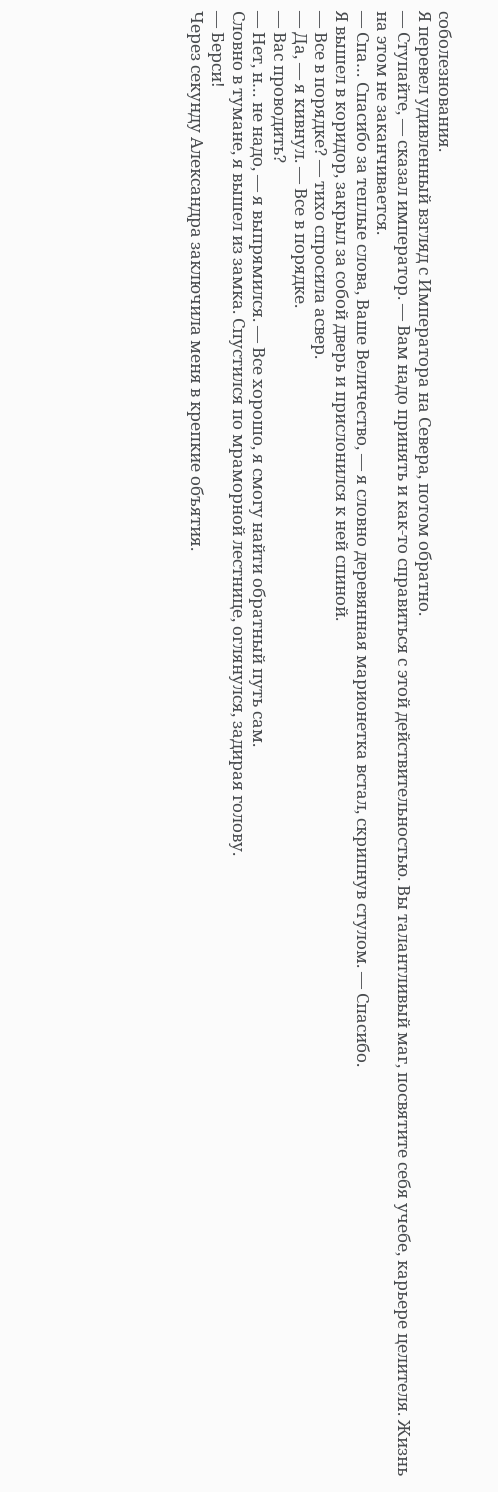соболезнования.
Я перевел удивленный взгляд с Императора на Севера, потом обратно.
— Ступайте, — сказал император. — Вам надо принять и как-то справиться с этой действительностью. Вы талантливый маг, посвятите себя учебе, карьере целителя. Жизнь на этом не заканчивается.
— Спа… Спасибо за теплые слова, Ваше Величество, — я словно деревянная марионетка встал, скрипнув стулом. — Спасибо.
Я вышел в коридор, закрыл за собой дверь и прислонился к ней спиной.
— Все в порядке? — тихо спросила асвер.
— Да, — я кивнул. — Все в порядке.
— Вас проводить?
— Нет, н… не надо, — я выпрямился. — Все хорошо, я смогу найти обратный путь сам.
Словно в тумане, я вышел из замка. Спустился по мраморной лестнице, оглянулся, задирая голову.
— Берси!
Через секунду Александра заключила меня в крепкие объятия.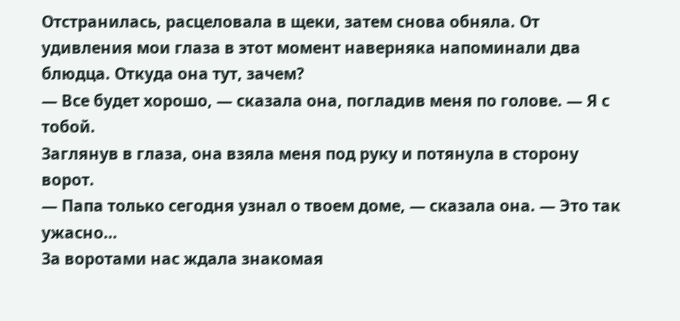Отстранилась, расцеловала в щеки, затем снова обняла. От удивления мои глаза в этот момент наверняка напоминали два блюдца. Откуда она тут, зачем?
— Все будет хорошо, — сказала она, погладив меня по голове. — Я с тобой.
Заглянув в глаза, она взяла меня под руку и потянула в сторону ворот.
— Папа только сегодня узнал о твоем доме, — сказала она. — Это так ужасно…
За воротами нас ждала знакомая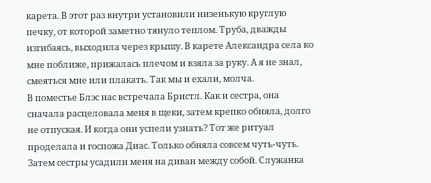карета. В этот раз внутри установили низенькую круглую печку, от которой заметно тянуло теплом. Труба, дважды изгибаясь, выходила через крышу. В карете Александра села ко мне поближе, прижалась плечом и взяла за руку. А я не знал, смеяться мне или плакать. Так мы и ехали, молча.
В поместье Блэс нас встречала Бристл. Как и сестра, она сначала расцеловала меня в щеки, затем крепко обняла, долго не отпуская. И когда они успели узнать? Тот же ритуал проделала и госпожа Диас. Только обняла совсем чуть-чуть. Затем сестры усадили меня на диван между собой. Служанка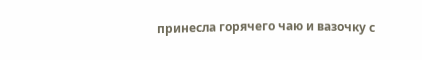принесла горячего чаю и вазочку с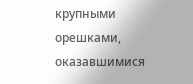крупными орешками, оказавшимися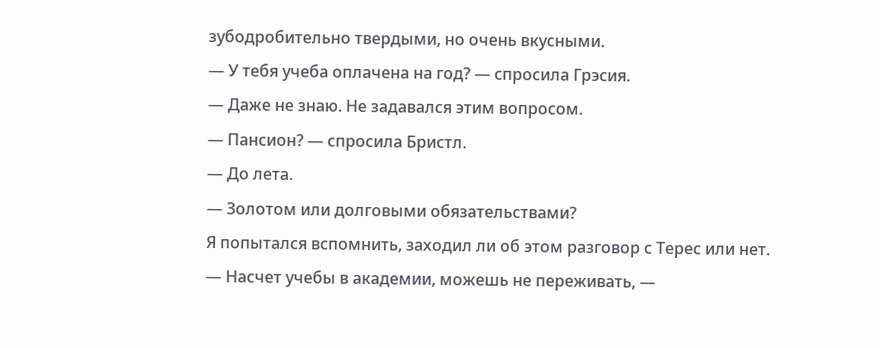зубодробительно твердыми, но очень вкусными.
— У тебя учеба оплачена на год? — спросила Грэсия.
— Даже не знаю. Не задавался этим вопросом.
— Пансион? — спросила Бристл.
— До лета.
— Золотом или долговыми обязательствами?
Я попытался вспомнить, заходил ли об этом разговор с Терес или нет.
— Насчет учебы в академии, можешь не переживать, —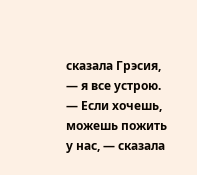сказала Грэсия, — я все устрою.
— Если хочешь, можешь пожить у нас, — сказала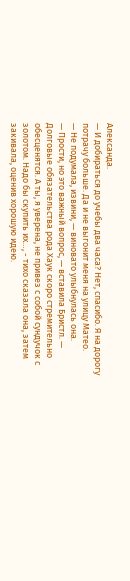Александа.
— И добираться до учебы два часа? Нет, спасибо. Я на дорогу потрачу больше. Да и не выгонит меня на улицу Матео.
— Не подумала, извини, — виновато улыбнулась она.
— Прости, но это важный вопрос, — вставила Бристл. — Долговые обязательства рода Хаук скоро стремительно обесценятся. А ты, я уверена, не привез с собой сундучок с золотом. Надо бы скупить их…, - тихо сказала она, затем закивала, оценив хорошую идею.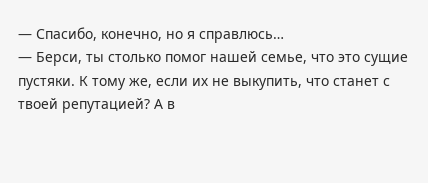— Спасибо, конечно, но я справлюсь…
— Берси, ты столько помог нашей семье, что это сущие пустяки. К тому же, если их не выкупить, что станет с твоей репутацией? А в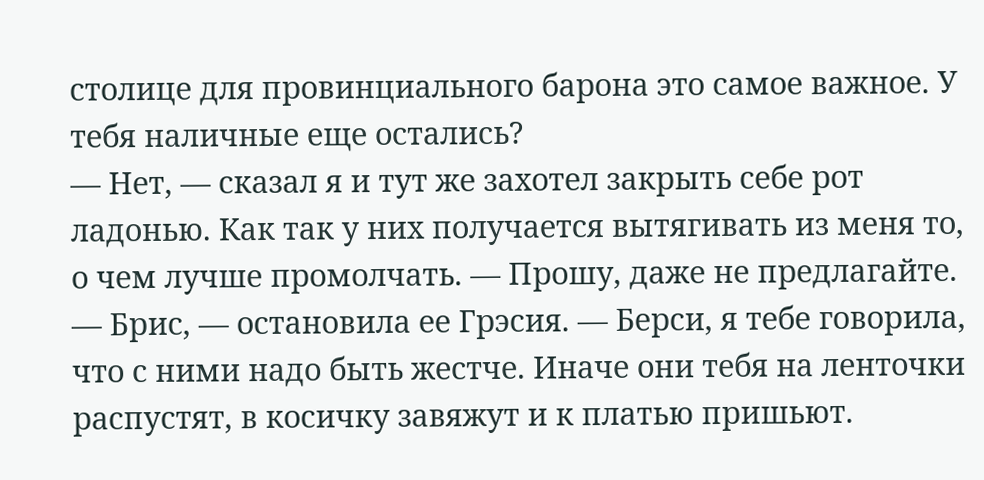столице для провинциального барона это самое важное. У тебя наличные еще остались?
— Нет, — сказал я и тут же захотел закрыть себе рот ладонью. Как так у них получается вытягивать из меня то, о чем лучше промолчать. — Прошу, даже не предлагайте.
— Брис, — остановила ее Грэсия. — Берси, я тебе говорила, что с ними надо быть жестче. Иначе они тебя на ленточки распустят, в косичку завяжут и к платью пришьют.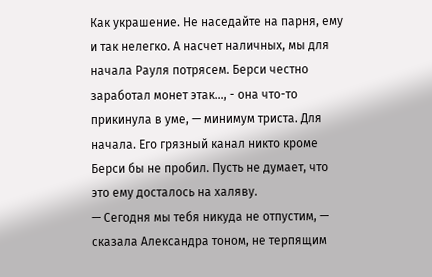Как украшение. Не наседайте на парня, ему и так нелегко. А насчет наличных, мы для начала Рауля потрясем. Берси честно заработал монет этак…, - она что-то прикинула в уме, — минимум триста. Для начала. Его грязный канал никто кроме Берси бы не пробил. Пусть не думает, что это ему досталось на халяву.
— Сегодня мы тебя никуда не отпустим, — сказала Александра тоном, не терпящим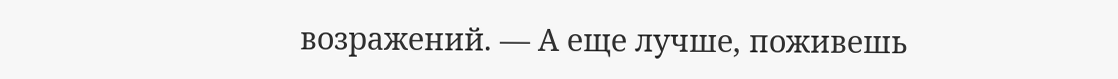возражений. — А еще лучше, поживешь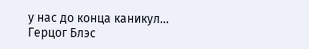у нас до конца каникул…
Герцог Блэс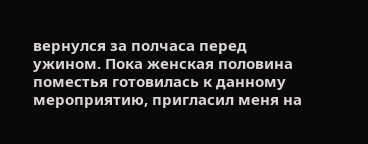вернулся за полчаса перед ужином. Пока женская половина поместья готовилась к данному мероприятию, пригласил меня на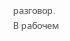разговор.
В рабочем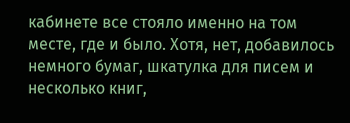кабинете все стояло именно на том месте, где и было. Хотя, нет, добавилось немного бумаг, шкатулка для писем и несколько книг,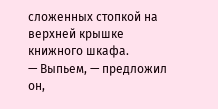сложенных стопкой на верхней крышке книжного шкафа.
— Выпьем, — предложил он,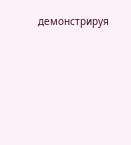демонстрируя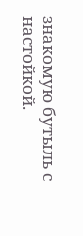знакомую бутыль с настойкой.